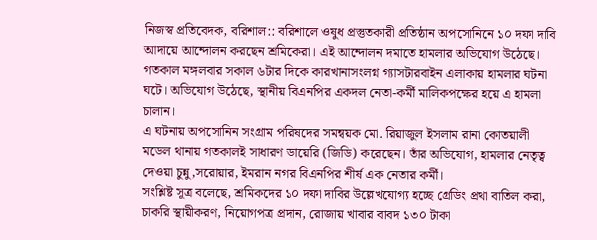নিজস্ব প্রতিবেদক, বরিশাল:: বরিশালে ওষুধ প্রস্তুতকারী প্রতিষ্ঠান অপসোনিনে ১০ দফা দাবি আদায়ে আন্দোলন করছেন শ্রমিকেরা। এই আন্দোলন দমাতে হামলার অভিযোগ উঠেছে। গতকাল মঙ্গলবার সকাল ৬টার দিকে কারখানাসংলগ্ন গ্যাসটারবাইন এলাকায় হামলার ঘটনা ঘটে। অভিযোগ উঠেছে, স্থানীয় বিএনপির একদল নেতা-কর্মী মালিকপক্ষের হয়ে এ হামলা চালান।
এ ঘটনায় অপসোনিন সংগ্রাম পরিষদের সমন্বয়ক মো. রিয়াজুল ইসলাম রানা কোতয়ালী মডেল থানায় গতকালই সাধারণ ডায়েরি (জিডি) করেছেন। তাঁর অভিযোগ, হামলার নেতৃত্ব দেওয়া চুন্নু,সরোয়ার, ইমরান নগর বিএনপির শীর্ষ এক নেতার কর্মী।
সংশ্লিষ্ট সূত্র বলেছে, শ্রমিকদের ১০ দফা দাবির উল্লেখযোগ্য হচ্ছে গ্রেডিং প্রথা বাতিল করা, চাকরি স্থায়ীকরণ, নিয়োগপত্র প্রদান, রোজায় খাবার বাবদ ১৩০ টাকা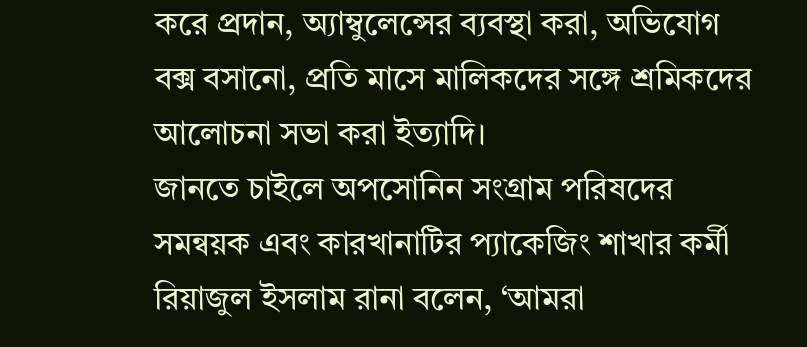করে প্রদান, অ্যাম্বুলেন্সের ব্যবস্থা করা, অভিযোগ বক্স বসানো, প্রতি মাসে মালিকদের সঙ্গে শ্রমিকদের আলোচনা সভা করা ইত্যাদি।
জানতে চাইলে অপসোনিন সংগ্রাম পরিষদের সমন্বয়ক এবং কারখানাটির প্যাকেজিং শাখার কর্মী রিয়াজুল ইসলাম রানা বলেন, ‘আমরা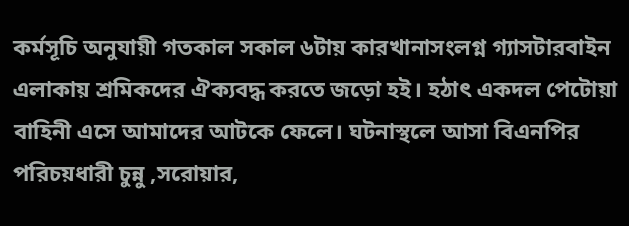কর্মসূচি অনুযায়ী গতকাল সকাল ৬টায় কারখানাসংলগ্ন গ্যাসটারবাইন এলাকায় শ্রমিকদের ঐক্যবদ্ধ করতে জড়ো হই। হঠাৎ একদল পেটোয়া বাহিনী এসে আমাদের আটকে ফেলে। ঘটনাস্থলে আসা বিএনপির পরিচয়ধারী চুন্নু ,সরোয়ার,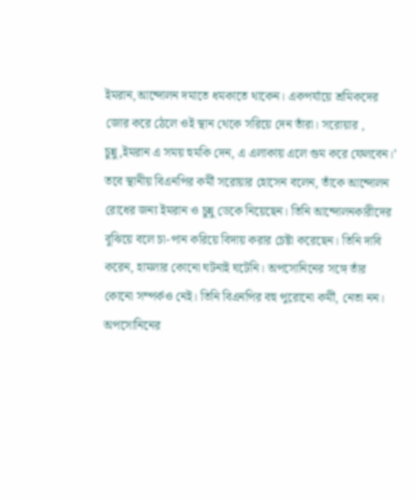ইমরান,আন্দোলন দমাতে ধমকাতে থাকেন। একপর্যায়ে শ্রমিকদের জোর করে ঠেলে ওই স্থান থেকে সরিয়ে দেন তাঁরা। সরোয়ার , চুন্নু,ইমরান এ সময় হুমকি দেন, এ এলাকায় এলে গুম করে ফেলবেন।’
তবে স্থানীয় বিএনপির কর্মী সরোয়ার হোসেন বলেন, তাঁকে আন্দোলন রোধের জন্য ইমরান ও চুন্নু ডেকে নিয়েছেন। তিনি আন্দোলনকারীদের বুঝিয়ে বলে চা-পান করিয়ে বিদায় করার চেষ্টা করেছেন। তিনি দাবি করেন, হামলার কোনো ঘটনাই ঘটেনি। অপসোনিনের সঙ্গে তাঁর কোনো সম্পর্কও নেই। তিনি বিএনপির বহু পুরোনো কর্মী, নেতা নন।
অপসোনিনের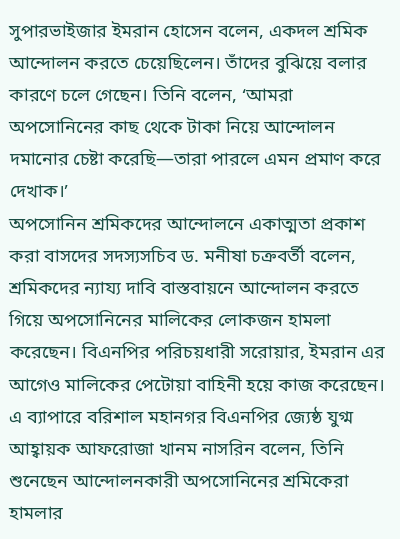সুপারভাইজার ইমরান হোসেন বলেন, একদল শ্রমিক আন্দোলন করতে চেয়েছিলেন। তাঁদের বুঝিয়ে বলার কারণে চলে গেছেন। তিনি বলেন, ‘আমরা অপসোনিনের কাছ থেকে টাকা নিয়ে আন্দোলন দমানোর চেষ্টা করেছি—তারা পারলে এমন প্রমাণ করে দেখাক।’
অপসোনিন শ্রমিকদের আন্দোলনে একাত্মতা প্রকাশ করা বাসদের সদস্যসচিব ড. মনীষা চক্রবর্তী বলেন, শ্রমিকদের ন্যায্য দাবি বাস্তবায়নে আন্দোলন করতে গিয়ে অপসোনিনের মালিকের লোকজন হামলা করেছেন। বিএনপির পরিচয়ধারী সরোয়ার, ইমরান এর আগেও মালিকের পেটোয়া বাহিনী হয়ে কাজ করেছেন।
এ ব্যাপারে বরিশাল মহানগর বিএনপির জ্যেষ্ঠ যুগ্ম আহ্বায়ক আফরোজা খানম নাসরিন বলেন, তিনি শুনেছেন আন্দোলনকারী অপসোনিনের শ্রমিকেরা হামলার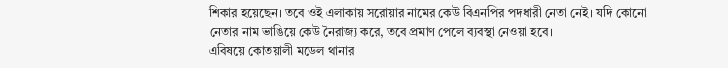শিকার হয়েছেন। তবে ওই এলাকায় সরোয়ার নামের কেউ বিএনপির পদধারী নেতা নেই। যদি কোনো নেতার নাম ভাঙিয়ে কেউ নৈরাজ্য করে, তবে প্রমাণ পেলে ব্যবস্থা নেওয়া হবে।
এবিষয়ে কোতয়ালী মডেল থানার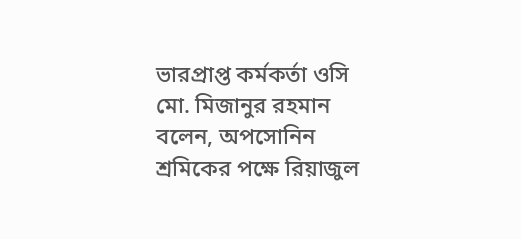ভারপ্রাপ্ত কর্মকর্তা ওসি মো. মিজানুর রহমান বলেন, অপসোনিন শ্রমিকের পক্ষে রিয়াজুল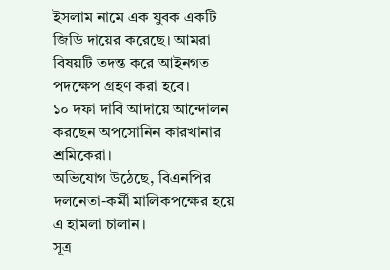ইসলাম নামে এক যুবক একটি জিডি দায়ের করেছে। আমরা বিষয়টি তদন্ত করে আইনগত পদক্ষেপ গ্রহণ করা হবে।
১০ দফা দাবি আদায়ে আন্দোলন করছেন অপসোনিন কারখানার শ্রমিকেরা।
অভিযোগ উঠেছে, বিএনপির দলনেতা-কর্মী মালিকপক্ষের হয়ে এ হামলা চালান।
সূত্র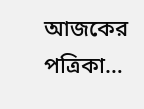আজকের পত্রিকা…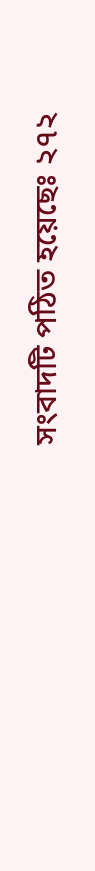সংবাদটি পঠিত হয়েছেঃ ২৭২